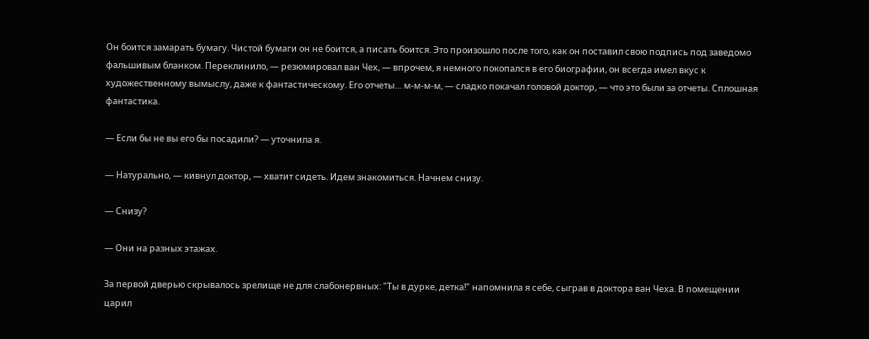Он боится замарать бумагу. Чистой бумаги он не боится, а писать боится. Это произошло после того, как он поставил свою подпись под заведомо фальшивым бланком. Переклинило, — резюмировал ван Чех, — впрочем, я немного покопался в его биографии, он всегда имел вкус к художественному вымыслу, даже к фантастическому. Его отчеты… м-м-м-м, — сладко покачал головой доктор, — что это были за отчеты. Сплошная фантастика.

— Если бы не вы его бы посадили? — уточнила я.

— Натурально, — кивнул доктор, — хватит сидеть. Идем знакомиться. Начнем снизу.

— Снизу?

— Они на разных этажах.

За первой дверью скрывалось зрелище не для слабонервных: "Ты в дурке, детка!" напомнила я себе, сыграв в доктора ван Чеха. В помещении царил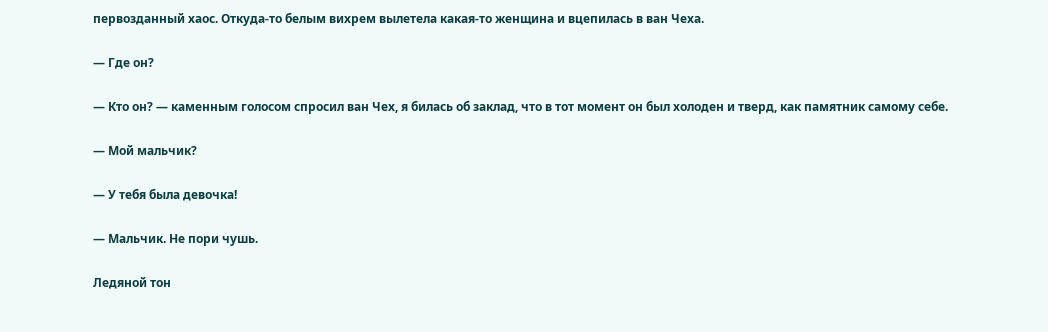первозданный хаос. Откуда-то белым вихрем вылетела какая-то женщина и вцепилась в ван Чеха.

— Где он?

— Кто он? — каменным голосом спросил ван Чех, я билась об заклад, что в тот момент он был холоден и тверд, как памятник самому себе.

— Мой мальчик?

— У тебя была девочка!

— Мальчик. Не пори чушь.

Ледяной тон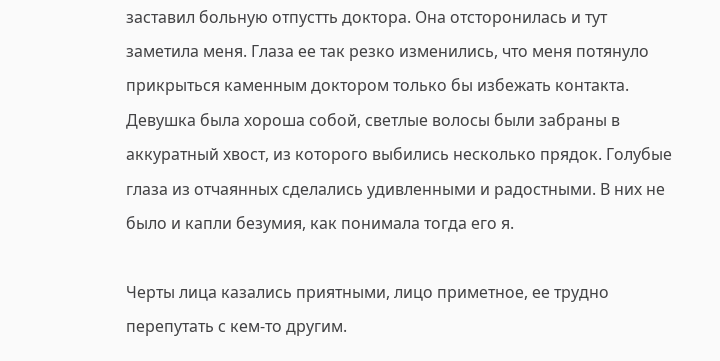заставил больную отпустть доктора. Она отсторонилась и тут заметила меня. Глаза ее так резко изменились, что меня потянуло прикрыться каменным доктором только бы избежать контакта. Девушка была хороша собой, светлые волосы были забраны в аккуратный хвост, из которого выбились несколько прядок. Голубые глаза из отчаянных сделались удивленными и радостными. В них не было и капли безумия, как понимала тогда его я.

Черты лица казались приятными, лицо приметное, ее трудно перепутать с кем-то другим.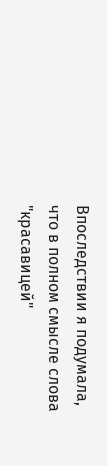Впоследствии я подумала, что в полном смысле слова "красавицей"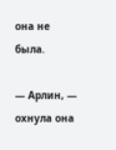она не была.

— Арлин, — охнула она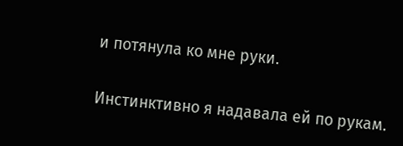и потянула ко мне руки.

Инстинктивно я надавала ей по рукам.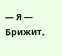— Я — Брижит,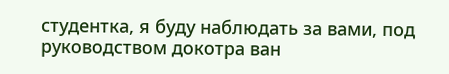студентка, я буду наблюдать за вами, под руководством докотра ван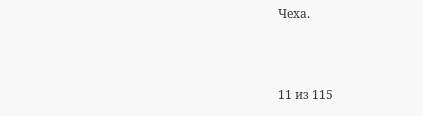Чеха.



11 из 115